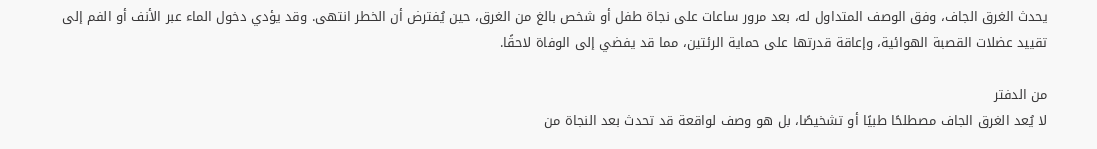يحدث الغرق الجاف، وفق الوصف المتداول له، بعد مرور ساعات على نجاة طفل أو شخص بالغ من الغرق، حين يُفترض أن الخطر انتهى. وقد يؤدي دخول الماء عبر الأنف أو الفم إلى تقييد عضلات القصبة الهوائية، وإعاقة قدرتها على حماية الرئتين، مما قد يفضي إلى الوفاة لاحقًا.

من الدفتر
لا يُعد الغرق الجاف مصطلحًا طبيًا أو تشخيصًا، بل هو وصف لواقعة قد تحدث بعد النجاة من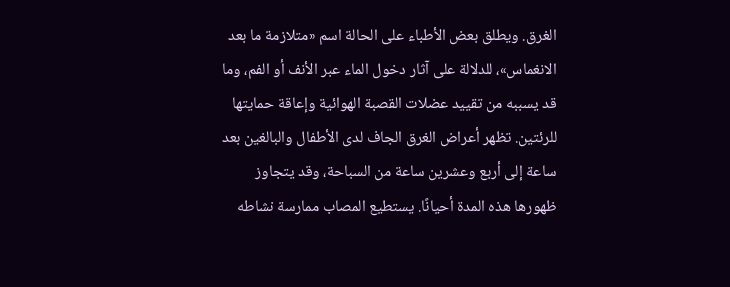الغرق. ويطلق بعض الأطباء على الحالة اسم «متلازمة ما بعد الانغماس»، للدلالة على آثار دخول الماء عبر الأنف أو الفم، وما قد يسببه من تقييد عضلات القصبة الهوائية وإعاقة حمايتها للرئتين. تظهر أعراض الغرق الجاف لدى الأطفال والبالغين بعد ساعة إلى أربع وعشرين ساعة من السباحة، وقد يتجاوز ظهورها هذه المدة أحيانًا. يستطيع المصاب ممارسة نشاطه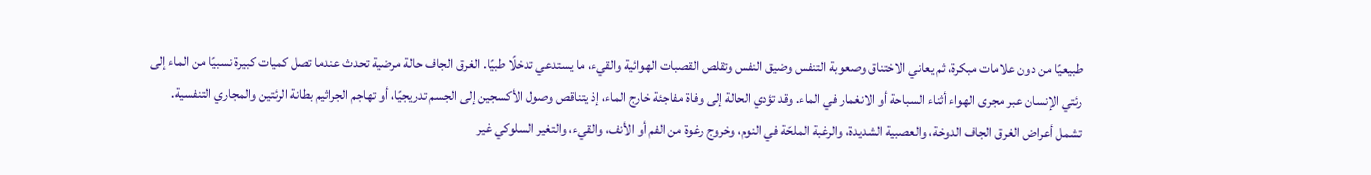طبيعيًا من دون علامات مبكرة، ثم يعاني الاختناق وصعوبة التنفس وضيق النفس وتقلص القصبات الهوائية والقيء، ما يستدعي تدخلًا طبيًا. الغرق الجاف حالة مرضية تحدث عندما تصل كميات كبيرة نسبيًا من الماء إلى رئتي الإنسان عبر مجرى الهواء أثناء السباحة أو الانغمار في الماء. وقد تؤدي الحالة إلى وفاة مفاجئة خارج الماء، إذ يتناقص وصول الأكسجين إلى الجسم تدريجيًا، أو تهاجم الجراثيم بطانة الرئتين والمجاري التنفسية. تشمل أعراض الغرق الجاف الدوخة، والعصبية الشديدة، والرغبة الملحّة في النوم، وخروج رغوة من الفم أو الأنف، والقيء، والتغير السلوكي غير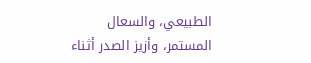الطبيعي، والسعال المستمر، وأزيز الصدر أثناء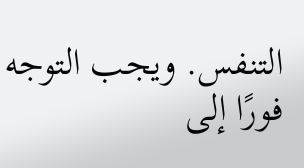التنفس. ويجب التوجه فورًا إلى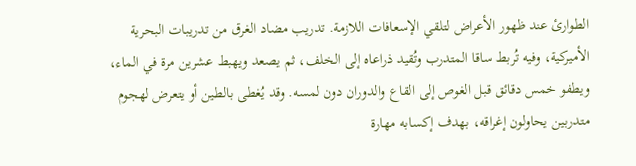الطوارئ عند ظهور الأعراض لتلقي الإسعافات اللازمة. تدريب مضاد الغرق من تدريبات البحرية الأميركية، وفيه تُربط ساقا المتدرب وتُقيد ذراعاه إلى الخلف، ثم يصعد ويهبط عشرين مرة في الماء، ويطفو خمس دقائق قبل الغوص إلى القاع والدوران دون لمسه. وقد يُغطى بالطين أو يتعرض لهجوم متدربين يحاولون إغراقه، بهدف إكسابه مهارة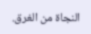النجاة من الغرق.